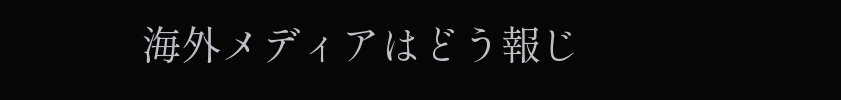海外メディアはどう報じ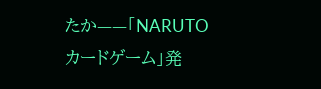たか——「NARUTOカードゲーム」発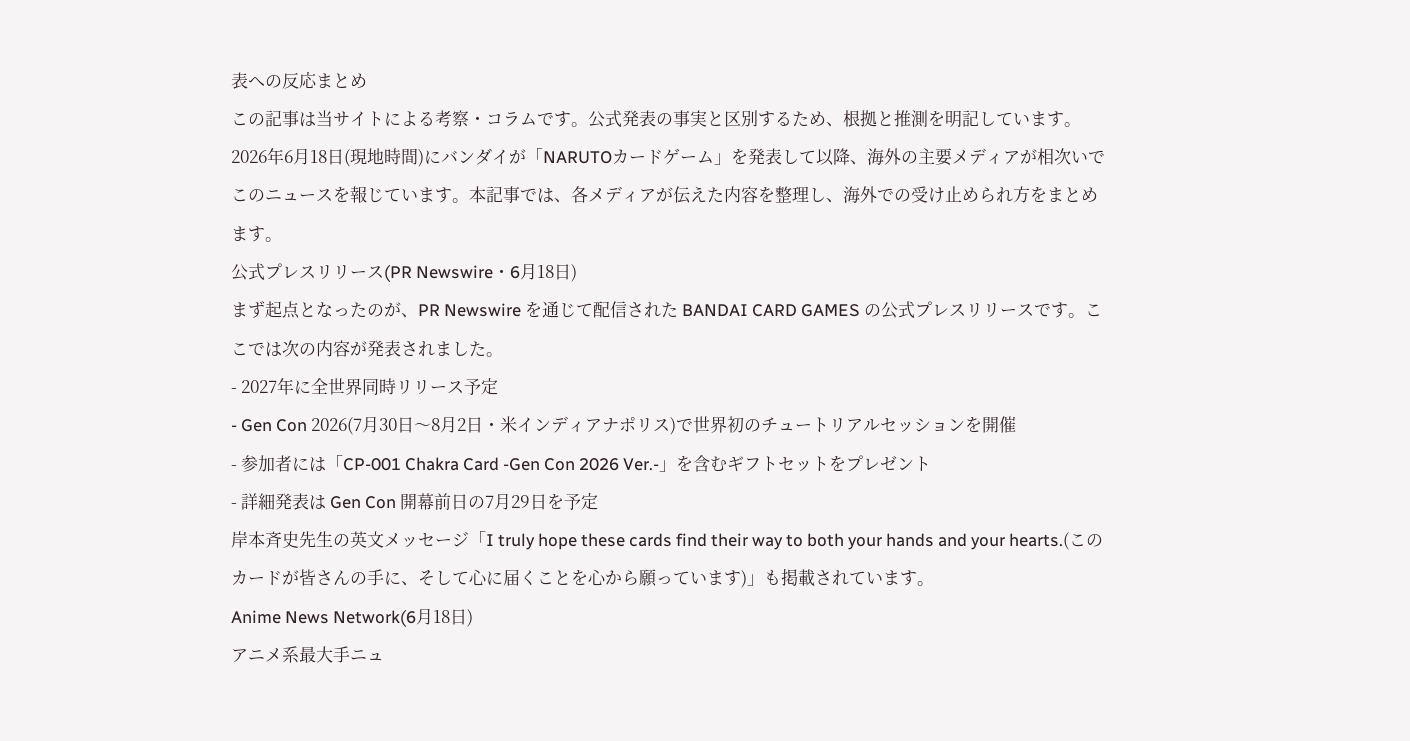表への反応まとめ
この記事は当サイトによる考察・コラムです。公式発表の事実と区別するため、根拠と推測を明記しています。
2026年6月18日(現地時間)にバンダイが「NARUTOカードゲーム」を発表して以降、海外の主要メディアが相次いでこのニュースを報じています。本記事では、各メディアが伝えた内容を整理し、海外での受け止められ方をまとめます。
公式プレスリリース(PR Newswire・6月18日)
まず起点となったのが、PR Newswire を通じて配信された BANDAI CARD GAMES の公式プレスリリースです。ここでは次の内容が発表されました。
- 2027年に全世界同時リリース予定
- Gen Con 2026(7月30日〜8月2日・米インディアナポリス)で世界初のチュートリアルセッションを開催
- 参加者には「CP-001 Chakra Card -Gen Con 2026 Ver.-」を含むギフトセットをプレゼント
- 詳細発表は Gen Con 開幕前日の7月29日を予定
岸本斉史先生の英文メッセージ「I truly hope these cards find their way to both your hands and your hearts.(このカードが皆さんの手に、そして心に届くことを心から願っています)」も掲載されています。
Anime News Network(6月18日)
アニメ系最大手ニュ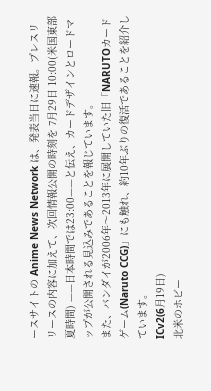ースサイトの Anime News Network は、発表当日に速報。プレスリリースの内容に加えて、次回情報公開の時刻を 7月29日 10:00(米国東部夏時間) ——日本時間では23:00——と伝え、カードデザインとロードマップが公開される見込みであることを報じています。
また、バンダイが2006年〜2013年に展開していた旧「NARUTOカードゲーム(Naruto CCG)」にも触れ、約10年ぶりの復活であることを紹介しています。
ICv2(6月19日)
北米のホビー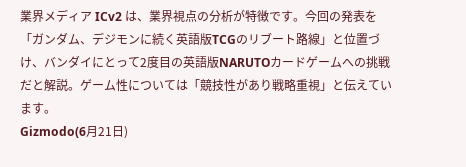業界メディア ICv2 は、業界視点の分析が特徴です。今回の発表を「ガンダム、デジモンに続く英語版TCGのリブート路線」と位置づけ、バンダイにとって2度目の英語版NARUTOカードゲームへの挑戦だと解説。ゲーム性については「競技性があり戦略重視」と伝えています。
Gizmodo(6月21日)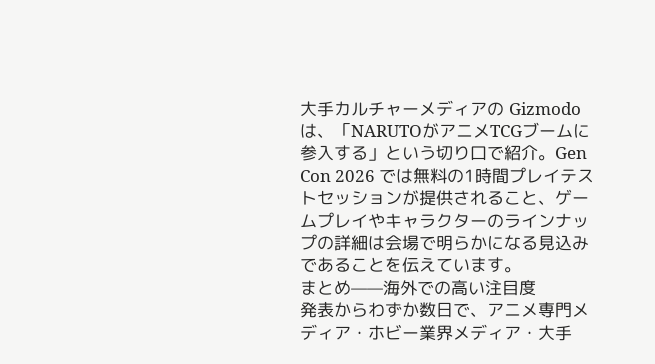大手カルチャーメディアの Gizmodo は、「NARUTOがアニメTCGブームに参入する」という切り口で紹介。Gen Con 2026 では無料の1時間プレイテストセッションが提供されること、ゲームプレイやキャラクターのラインナップの詳細は会場で明らかになる見込みであることを伝えています。
まとめ——海外での高い注目度
発表からわずか数日で、アニメ専門メディア・ホビー業界メディア・大手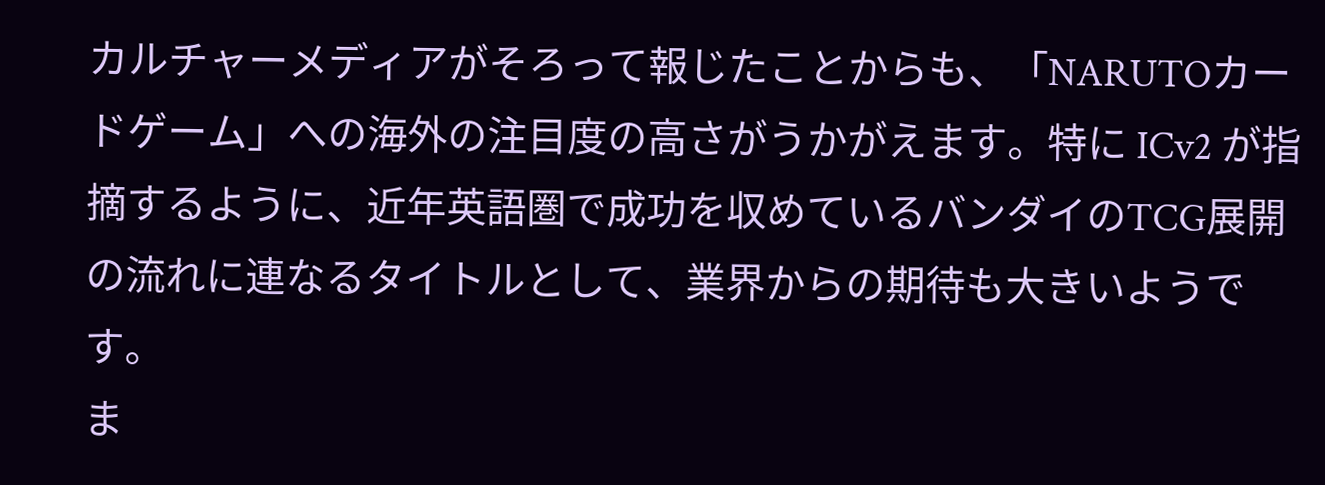カルチャーメディアがそろって報じたことからも、「NARUTOカードゲーム」への海外の注目度の高さがうかがえます。特に ICv2 が指摘するように、近年英語圏で成功を収めているバンダイのTCG展開の流れに連なるタイトルとして、業界からの期待も大きいようです。
ま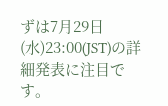ずは7月29日(水)23:00(JST)の詳細発表に注目です。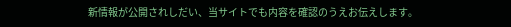新情報が公開されしだい、当サイトでも内容を確認のうえお伝えします。